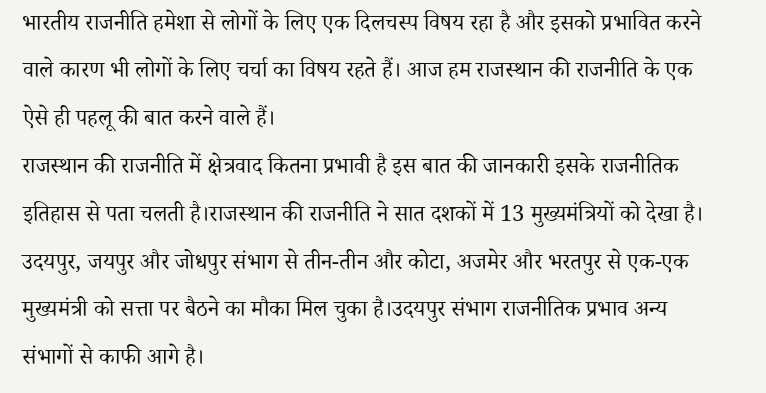भारतीय राजनीति हमेशा से लोगों के लिए एक दिलचस्प विषय रहा है और इसको प्रभावित करने वाले कारण भी लोगों के लिए चर्चा का विषय रहते हैं। आज हम राजस्थान की राजनीति के एक ऐसे ही पहलू की बात करने वाले हैं।
राजस्थान की राजनीति में क्षेत्रवाद कितना प्रभावी है इस बात की जानकारी इसके राजनीतिक इतिहास से पता चलती है।राजस्थान की राजनीति ने सात दशकों में 13 मुख्यमंत्रियों को देखा है।
उदयपुर, जयपुर और जोधपुर संभाग से तीन-तीन और कोटा, अजमेर और भरतपुर से एक-एक मुख्यमंत्री को सत्ता पर बैठने का मौका मिल चुका है।उदयपुर संभाग राजनीतिक प्रभाव अन्य संभागों से काफी आगे है।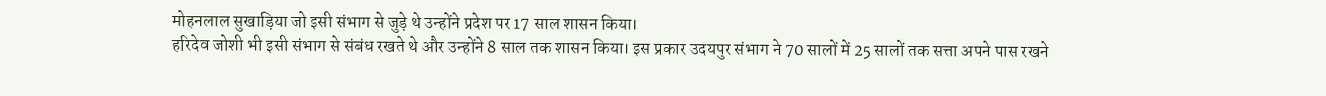मोहनलाल सुखाड़िया जो इसी संभाग से जुड़े थे उन्होंने प्रदेश पर 17 साल शासन किया।
हरिदेव जोशी भी इसी संभाग से संबंध रखते थे और उन्होंने 8 साल तक शासन किया। इस प्रकार उदयपुर संभाग ने 70 सालों में 25 सालों तक सत्ता अपने पास रखने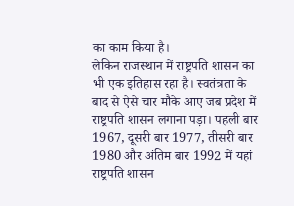का काम किया है।
लेकिन राजस्थान में राष्ट्रपति शासन का भी एक इतिहास रहा है। स्वतंत्रता के बाद से ऐसे चार मौके आए जब प्रदेश में राष्ट्रपति शासन लगाना पड़ा। पहली बार 1967, दूसरी बार 1977, तीसरी बार 1980 और अंतिम बार 1992 में यहां राष्ट्रपति शासन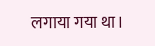लगाया गया था।